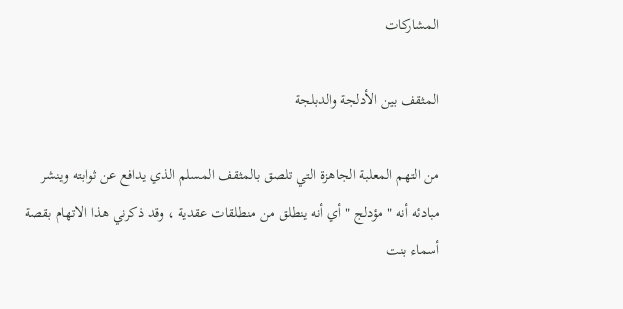المشاركات

المثقف بين الأدلجة والدبلجة

من التهم المعلبة الجاهزة التي تلصق بالمثقف المسلم الذي يدافع عن ثوابته وينشر مبادئه أنه " مؤدلج " أي أنه ينطلق من منطلقات عقدية ، وقد ذكرني هذا الاتهام بقصة أسماء بنت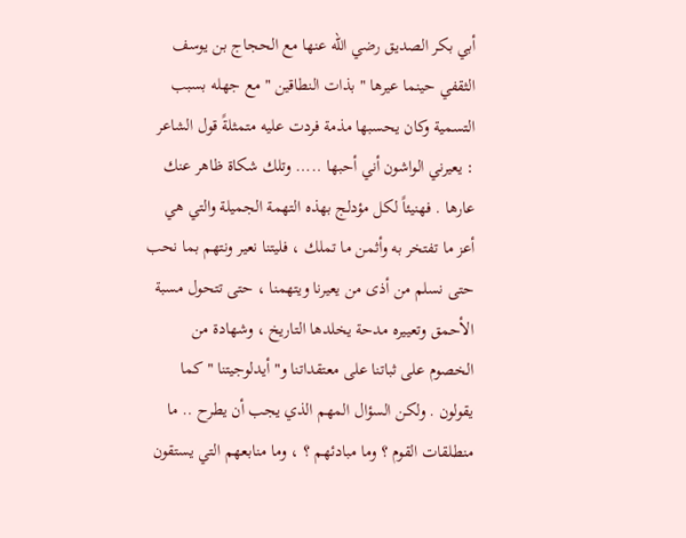أبي بكر الصديق رضي الله عنها مع الحجاج بن يوسف الثقفي حينما عيرها " بذات النطاقين " مع جهله بسبب التسمية وكان يحسبها مذمة فردت عليه متمثلةً قول الشاعر : يعيرني الواشون أني أحبها ..... وتلك شكاة ظاهر عنك عارها . فهنيئاً لكل مؤدلج بهذه التهمة الجميلة والتي هي أعز ما تفتخر به وأثمن ما تملك ، فليتنا نعير ونتهم بما نحب حتى نسلم من أذى من يعيرنا ويتهمنا ، حتى تتحول مسبة الأحمق وتعييره مدحة يخلدها التاريخ ، وشهادة من الخصوم على ثباتنا على معتقداتنا و" أيدلوجيتنا " كما يقولون . ولكن السؤال المهم الذي يجب أن يطرح .. ما منطلقات القوم ؟ وما مبادئهم ؟ ، وما منابعهم التي يستقون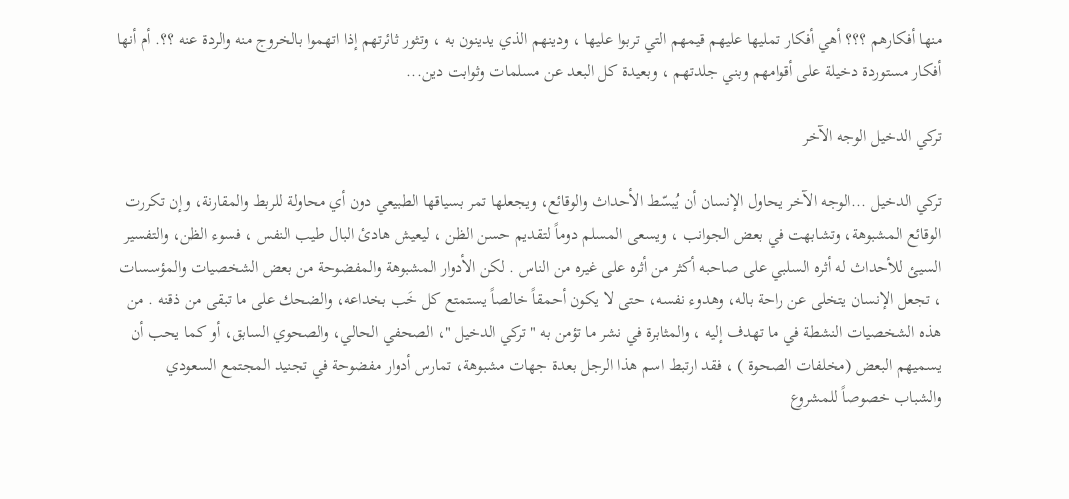منها أفكارهم ؟؟؟ أهي أفكار تمليها عليهم قيمهم التي تربوا عليها ، ودينهم الذي يدينون به ، وتثور ثائرتهم إذا اتهموا بالخروج منه والردة عنه ؟؟. أم أنها أفكار مستوردة دخيلة على أقوامهم وبني جلدتهم ، وبعيدة كل البعد عن مسلمات وثوابت دين...

تركي الدخيل الوجه الآخر

تركي الدخيل ...الوجه الآخر يحاول الإنسان أن يُبسّط الأحداث والوقائع، ويجعلها تمر بسياقها الطبيعي دون أي محاولة للربط والمقارنة، وإن تكررت الوقائع المشبوهة، وتشابهت في بعض الجوانب ، ويسعى المسلم دوماً لتقديم حسن الظن ، ليعيش هادئ البال طيب النفس ، فسوء الظن، والتفسير السيئ للأحداث له أثره السلبي على صاحبه أكثر من أثره على غيره من الناس . لكن الأدوار المشبوهة والمفضوحة من بعض الشخصيات والمؤسسات ، تجعل الإنسان يتخلى عن راحة باله، وهدوء نفسه، حتى لا يكون أحمقاً خالصاً يستمتع كل خَب بخداعه، والضحك على ما تبقى من ذقنه . من هذه الشخصيات النشطة في ما تهدف إليه ، والمثابرة في نشر ما تؤمن به " تركي الدخيل "، الصحفي الحالي، والصحوي السابق، أو كما يحب أن يسميهم البعض (مخلفات الصحوة ) ، فقد ارتبط اسم هذا الرجل بعدة جهات مشبوهة، تمارس أدوار مفضوحة في تجنيد المجتمع السعودي والشباب خصوصاً للمشروع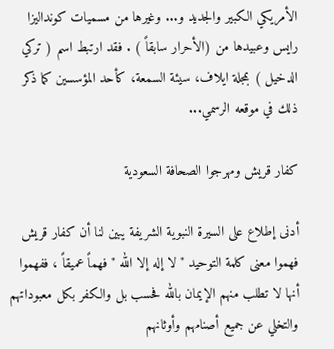الأمريكي الكبير والجديد و... وغيرها من مسميات كونداليزا رايس وعبيدها من (الأحرار سابقاً ) . فقد ارتبط اسم ( تركي الدخيل ) بمجلة ايلاف، سيئة السمعة، كأحد المؤسسين كما ذكر ذلك في موقعه الرسمي...

كفار قريش ومهرجوا الصحافة السعودية

أدنى إطلاع على السيرة النبوية الشريفة يبين لنا أن كفار قريش فهموا معنى كلمة التوحيد " لا إله إلا الله " فهماً عميقاً ، ففهموا أنها لا تطلب منهم الإيمان بالله فحسب بل والكفر بكل معبوداتهم والتخلي عن جميع أصنامهم وأوثانهم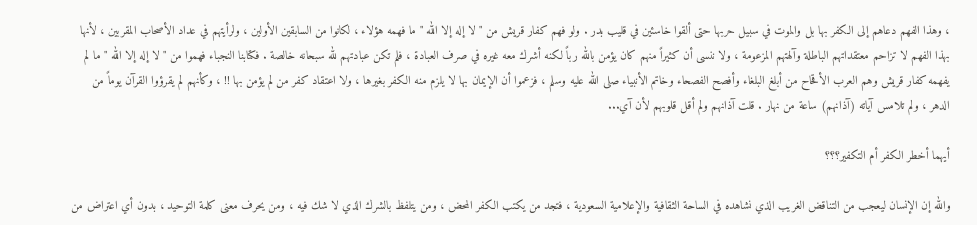، وهذا الفهم دعاهم إلى الكفر بها بل والموت في سبيل حربها حتى ألقوا خاسئين في قليب بدر . ولو فهم كفار قريش من " لا إله إلا الله " ما فهمه هؤلاء ، لكانوا من السابقين الأولين ، ولرأيتهم في عداد الأصحاب المقربين ، لأنها بهذا الفهم لا تزاحم معتقداتهم الباطلة وآلهتهم المزعومة ، ولا ننسى أن كثيراً منهم كان يؤمن بالله رباً لكنه أشرك معه غيره في صرف العبادة ، فلم تكن عبادتهم لله سبحانه خالصة . فكتابنا النجباء فهموا من " لا إله إلا الله " ما لم يفهمه كفار قريش وهم العرب الأقحاح من أبلغ البلغاء وأفصح الفصحاء وخاتم الأنبياء صلى الله عليه وسلم ، فزعموا أن الإيمان بها لا يلزم منه الكفر بغيرها ، ولا اعتقاد كفر من لم يؤمن بها !! ، وكأنهم لم يقرؤوا القرآن يوماً من الدهر ، ولم تلامس آياته (آذانهم) ساعة من نهار . قلت آذانهم ولم أقل قلوبهم لأن آي...

أيهما أخطر الكفر أم التكفير؟؟؟

والله إن الإنسان ليعجب من التناقض الغريب الذي نشاهده في الساحة الثقافية والإعلامية السعودية ، فتجد من يكتب الكفر المحض ، ومن يتلفظ بالشرك الذي لا شك فيه ، ومن يحرف معنى كلمة التوحيد ، بدون أي اعتراض من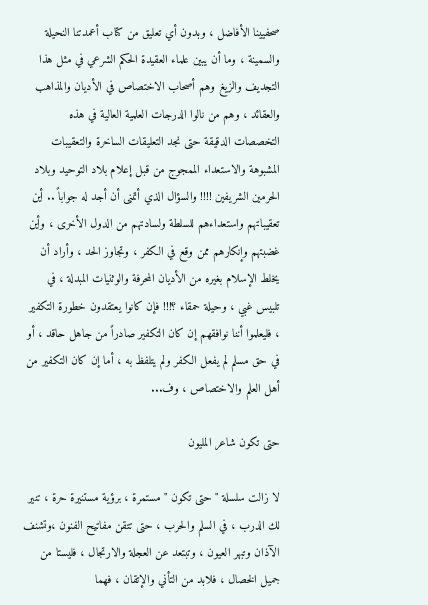صحفيينا الأفاضل ، وبدون أي تعليق من كتاب أعمدتنا النحيلة والسمينة ، وما أن يبين علماء العقيدة الحكم الشرعي في مثل هذا التجديف والزيغ وهم أصحاب الاختصاص في الأديان والمذاهب والعقائد ، وهم من نالوا الدرجات العلمية العالية في هذه التخصصات الدقيقة حتى نجد التعليقات الساخرة والتعقيبات المشبوهة والاستعداء الممجوج من قبل إعلام بلاد التوحيد وبلاد الحرمين الشريفين !!!! والسؤال الذي أتمنى أن أجد له جواباً .. أين تعقيباتهم واستعداءهم للسلطة ولسادتهم من الدول الأخرى ، وأين غضبتهم وإنكارهم ممن وقع في الكفر ، وتجاوز الحد ، وأراد أن يخلط الإسلام بغيره من الأديان المحرفة والوثنيات المبدلة ، في تلبيس غبي ، وحيلة حمقاء ؟!!! فإن كانوا يعتقدون خطورة التكفير ، فليعلموا أننا نوافقهم إن كان التكفير صادراً من جاهل حاقد ، أو في حق مسلم لم يفعل الكفر ولم يتلفظ به ، أما إن كان التكفير من أهل العلم والاختصاص ، وف...

حتى تكون شاعر المليون

لا زالت سلسلة " حتى تكون " مستمرة ، برؤية مستنيرة حرة ، تنير لك الدرب ، في السلم والحرب ، حتى تتقن مفاتيح الفنون ،وتشنف الآذان وتبهر العيون ، وتبتعد عن العجلة والارتجال ، فليستا من جميل الخصال ، فلابد من التأني والإتقان ، فهما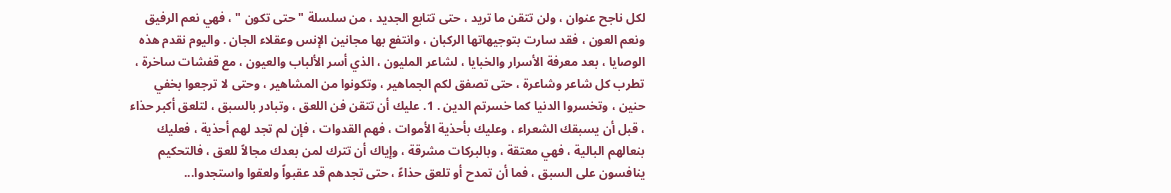لكل ناجح عنوان ، ولن تتقن ما تريد ، حتى تتابع الجديد ، من سلسلة " حتى تكون " ، فهي نعم الرفيق ونعم العون ، فقد سارت بتوجيهاتها الركبان ، وانتفع بها مجانين الإنس وعقلاء الجان . واليوم نقدم هذه الوصايا ، بعد معرفة الأسرار والخبايا ، لشاعر المليون ، الذي أسر الألباب والعيون ، مع قفشات ساخرة ، تطرب كل شاعر وشاعرة ، حتى تصفق لكم الجماهير ، وتكونوا من المشاهير ، وحتى لا ترجعوا بخفي حنين ، وتخسروا الدنيا كما خسرتم الدين . 1. عليك أن تتقن فن اللعق ، وتبادر بالسبق ، لتلعق أكبر حذاء ، قبل أن يسبقك الشعراء ، وعليك بأحذية الأموات ، فهم القدوات ، فإن لم تجد لهم أحذية ، فعليك بنعالهم البالية ، فهي معتقة ، وبالبركات مشرقة ، وإياك أن تترك لمن بعدك مجالاً للعق ، فالتحكيم ينافسون على السبق ، فما أن تمدح أو تلعق حذاءً ، حتى تجدهم قد عقبواً ولعقوا واستجدوا...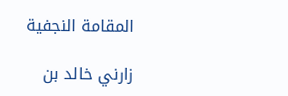المقامة النجفية

زارني خالد بن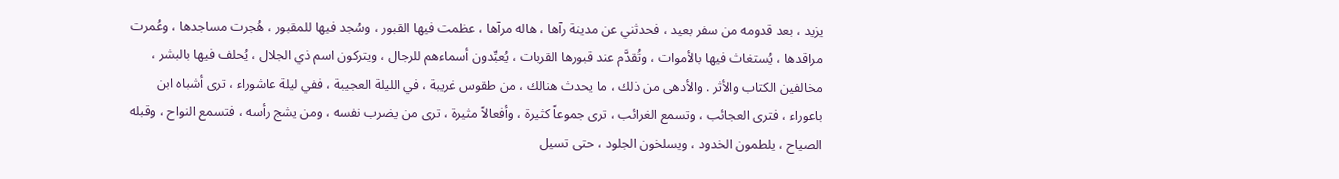يزيد ، بعد قدومه من سفر بعيد ، فحدثني عن مدينة رآها ، هاله مرآها ، عظمت فيها القبور ، وسُجد فيها للمقبور ، هُجرت مساجدها ، وعُمرت مراقدها ، يُستغاث فيها بالأموات ، وتُقدَّم عند قبورها القربات ، يُعبِّدون أسماءهم للرجال ، ويتركون اسم ذي الجلال ، يُحلف فيها بالبشر ، مخالفين الكتاب والأثر . والأدهى من ذلك ، ما يحدث هنالك ، من طقوس غريبة ، في الليلة العجيبة ، ففي ليلة عاشوراء ، ترى أشباه ابن باعوراء ، فترى العجائب ، وتسمع الغرائب ، ترى جموعاً كثيرة ، وأفعالاً مثيرة ، ترى من يضرب نفسه ، ومن يشج رأسه ، فتسمع النواح ، وقبله الصياح ، يلطمون الخدود ، ويسلخون الجلود ، حتى تسيل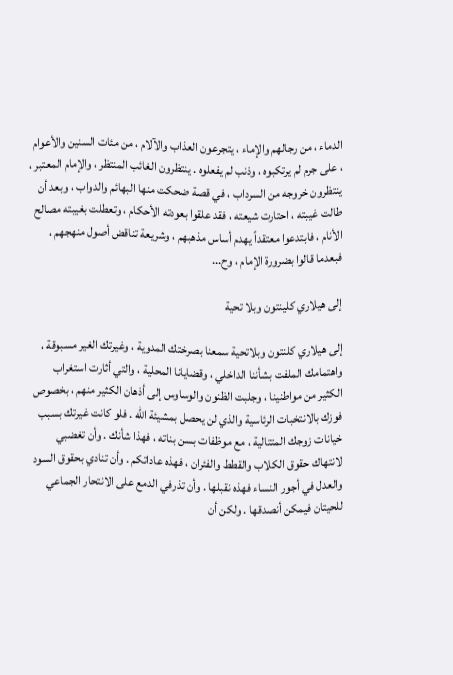الدماء ، من رجالهم والإماء ، يتجرعون العذاب والآلام ، من مئات السنين والأعوام ، على جرم لم يرتكبوه ، وذنب لم يفعلوه . ينتظرون الغائب المنتظر ، والإمام المعتبر ، ينتظرون خروجه من السرداب ، في قصة ضحكت منها البهائم والدواب ، وبعد أن طالت غيبته ، احتارت شيعته ، فقد علقوا بعودته الأحكام ، وتعطلت بغيبته مصالح الأنام ، فابتدعوا معتقداً يهدم أساس مذهبهم ، وشريعة تناقض أصول منهجهم ، فبعدما قالوا بضرورة الإمام ، وح...

إلى هيلاري كلينتون وبلا تحية

إلى هيلاري كلنتون وبلاتحية سمعنا بصرختك المدوية ، وغيرتك الغير مسبوقة ، واهتمامك الملفت بشأننا الداخلي ، وقضايانا المحلية ، والتي أثارت استغراب الكثير من مواطنينا ، وجلبت الظنون والوساوس إلى أذهان الكثير منهم ، بخصوص فوزك بالانتخبات الرئاسية والذي لن يحصل بمشيئة الله . فلو كانت غيرتك بسبب خيانات زوجك المتتالية ، مع موظفات بسن بناته ، فهذا شأنك . وأن تغضبي لانتهاك حقوق الكلاب والقطط والفئران ، فهذه عاداتكم . وأن تنادي بحقوق السود والعدل في أجور النساء فهذه نقبلها . وأن تذرفي الدمع على الانتحار الجماعي للحيتان فيمكن أنصدقها . ولكن أن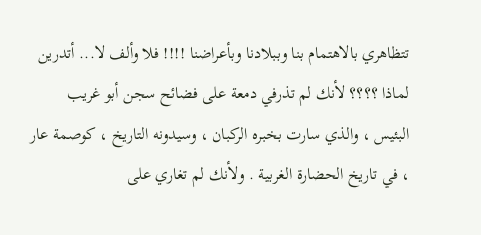تتظاهري بالاهتمام بنا وببلادنا وبأعراضنا !!!! فلا وألف لا... أتدرين لماذا ؟؟؟؟ لأنك لم تذرفي دمعة على فضائح سجن أبو غريب البئيس ، والذي سارت بخبره الركبان ، وسيدونه التاريخ ، كوصمة عار ، في تاريخ الحضارة الغربية . ولأنك لم تغاري على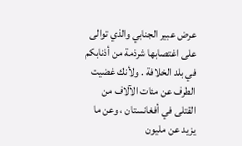عرض عبير الجنابي والذي توالى على اغتصابها شرذمة من أذنابكم في بلد الخلافة . ولأنك غضيت الطرف عن مئات الآلاف من القتلى في أفغانستان ، وعن ما يزيد عن مليون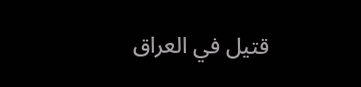قتيل في العراق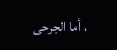، أما الجرحى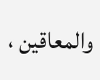والمعاقين ،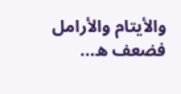والأيتام والأرامل فضعف ه...